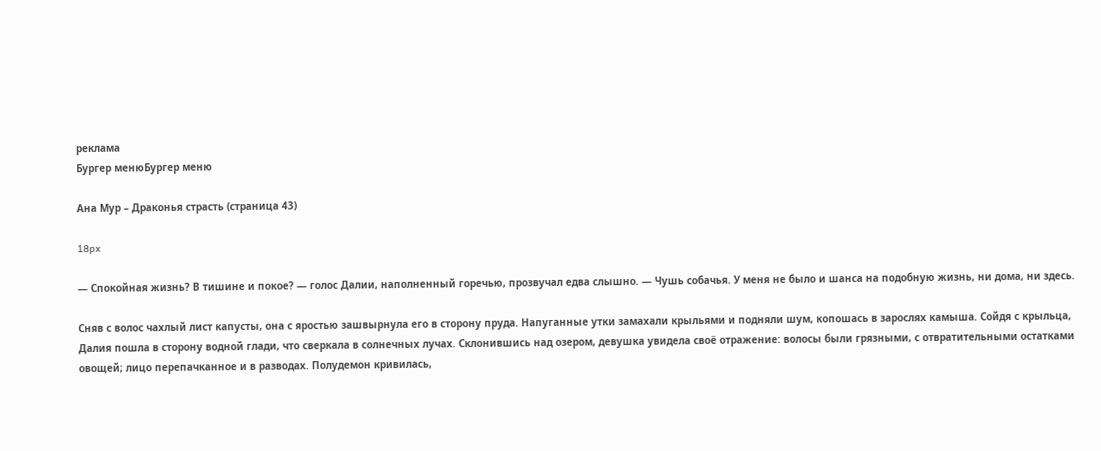реклама
Бургер менюБургер меню

Ана Мур – Драконья страсть (страница 43)

18px

— Спокойная жизнь? В тишине и покое? — голос Далии, наполненный горечью, прозвучал едва слышно. — Чушь собачья. У меня не было и шанса на подобную жизнь, ни дома, ни здесь.

Сняв с волос чахлый лист капусты, она с яростью зашвырнула его в сторону пруда. Напуганные утки замахали крыльями и подняли шум, копошась в зарослях камыша. Сойдя с крыльца, Далия пошла в сторону водной глади, что сверкала в солнечных лучах. Склонившись над озером, девушка увидела своё отражение: волосы были грязными, с отвратительными остатками овощей; лицо перепачканное и в разводах. Полудемон кривилась,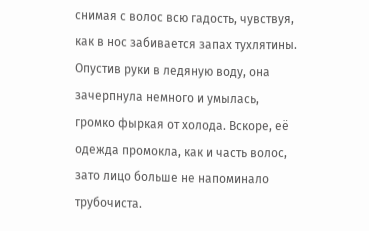снимая с волос всю гадость, чувствуя, как в нос забивается запах тухлятины. Опустив руки в ледяную воду, она зачерпнула немного и умылась, громко фыркая от холода. Вскоре, её одежда промокла, как и часть волос, зато лицо больше не напоминало трубочиста.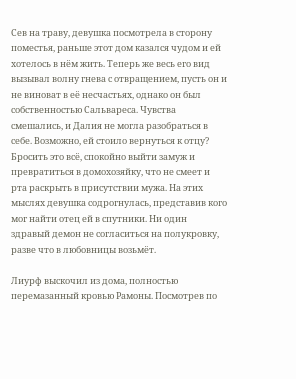Сев на траву, девушка посмотрела в сторону поместья, раньше этот дом казался чудом и ей хотелось в нём жить. Теперь же весь его вид вызывал волну гнева с отвращением, пусть он и не виноват в её несчастьях, однако он был собственностью Сальвареса. Чувства смешались, и Далия не могла разобраться в себе. Возможно, ей стоило вернуться к отцу? Бросить это всё, спокойно выйти замуж и превратиться в домохозяйку, что не смеет и рта раскрыть в присутствии мужа. На этих мыслях девушка содрогнулась, представив кого мог найти отец ей в спутники. Ни один здравый демон не согласиться на полукровку, разве что в любовницы возьмёт.

Лиурф выскочил из дома, полностью перемазанный кровью Рамоны. Посмотрев по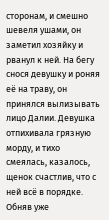сторонам, и смешно шевеля ушами, он заметил хозяйку и рванул к ней. На бегу снося девушку и роняя её на траву, он принялся вылизывать лицо Далии. Девушка отпихивала грязную морду, и тихо смеялась, казалось, щенок счастлив, что с ней всё в порядке. Обняв уже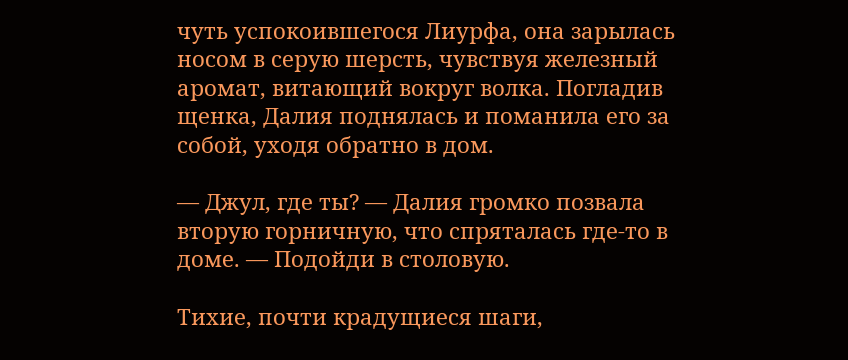чуть успокоившегося Лиурфа, она зарылась носом в серую шерсть, чувствуя железный аромат, витающий вокруг волка. Погладив щенка, Далия поднялась и поманила его за собой, уходя обратно в дом.

— Джул, где ты? — Далия громко позвала вторую горничную, что спряталась где-то в доме. — Подойди в столовую.

Тихие, почти крадущиеся шаги,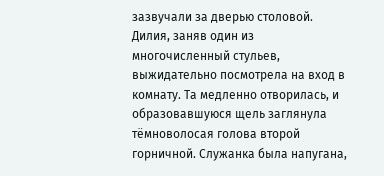зазвучали за дверью столовой. Дилия, заняв один из многочисленный стульев, выжидательно посмотрела на вход в комнату. Та медленно отворилась, и образовавшуюся щель заглянула тёмноволосая голова второй горничной. Служанка была напугана,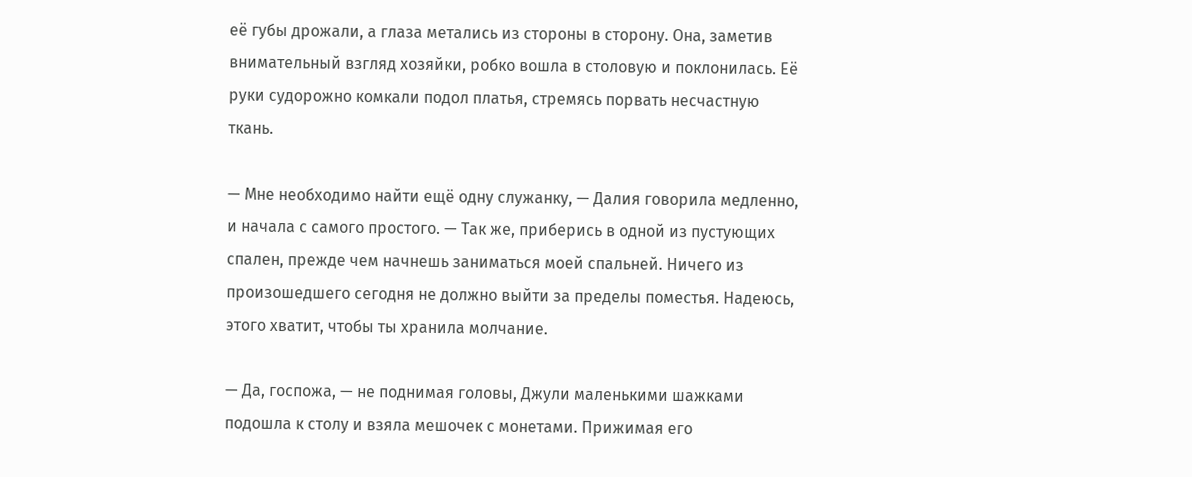её губы дрожали, а глаза метались из стороны в сторону. Она, заметив внимательный взгляд хозяйки, робко вошла в столовую и поклонилась. Её руки судорожно комкали подол платья, стремясь порвать несчастную ткань.

— Мне необходимо найти ещё одну служанку, — Далия говорила медленно, и начала с самого простого. — Так же, приберись в одной из пустующих спален, прежде чем начнешь заниматься моей спальней. Ничего из произошедшего сегодня не должно выйти за пределы поместья. Надеюсь, этого хватит, чтобы ты хранила молчание.

— Да, госпожа, — не поднимая головы, Джули маленькими шажками подошла к столу и взяла мешочек с монетами. Прижимая его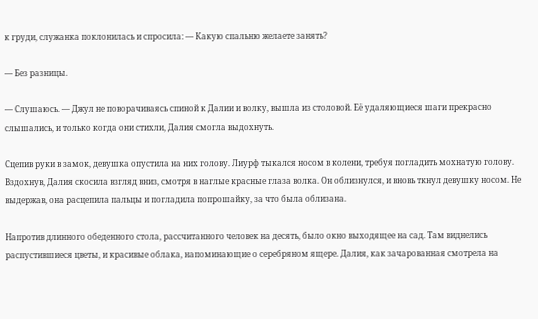к груди, служанка поклонилась и спросила: — Какую спальню желаете занять?

— Без разницы.

— Слушаюсь. — Джул не поворачиваясь спиной к Далии и волку, вышла из столовой. Её удаляющиеся шаги прекрасно слышались, и только когда они стихли, Далия смогла выдохнуть.

Сцепив руки в замок, девушка опустила на них голову. Лиурф тыкался носом в колени, требуя погладить мохнатую голову. Вздохнув, Далия скосила взгляд вниз, смотря в наглые красные глаза волка. Он облизнулся, и вновь ткнул девушку носом. Не выдержав, она расцепила пальцы и погладила попрошайку, за что была облизана.

Напротив длинного обеденного стола, рассчитанного человек на десять, было окно выходящее на сад. Там виднелись распустившиеся цветы, и красивые облака, напоминающие о серебряном ящере. Далия, как зачарованная смотрела на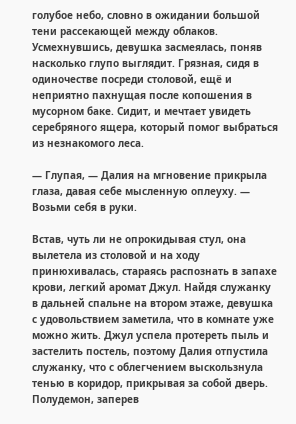голубое небо, словно в ожидании большой тени рассекающей между облаков. Усмехнувшись, девушка засмеялась, поняв насколько глупо выглядит. Грязная, сидя в одиночестве посреди столовой, ещё и неприятно пахнущая после копошения в мусорном баке. Сидит, и мечтает увидеть серебряного ящера, который помог выбраться из незнакомого леса.

— Глупая, — Далия на мгновение прикрыла глаза, давая себе мысленную оплеуху. — Возьми себя в руки.

Встав, чуть ли не опрокидывая стул, она вылетела из столовой и на ходу принюхивалась, стараясь распознать в запахе крови, легкий аромат Джул. Найдя служанку в дальней спальне на втором этаже, девушка с удовольствием заметила, что в комнате уже можно жить. Джул успела протереть пыль и застелить постель, поэтому Далия отпустила служанку, что с облегчением выскользнула тенью в коридор, прикрывая за собой дверь. Полудемон, заперев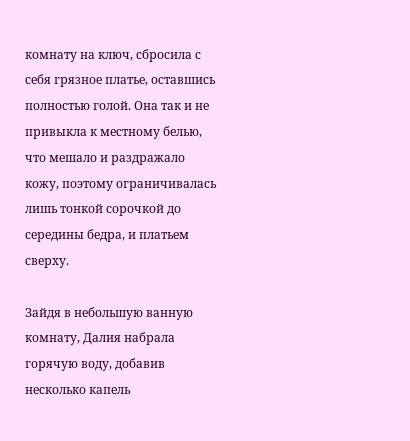комнату на ключ, сбросила с себя грязное платье, оставшись полностью голой. Она так и не привыкла к местному белью, что мешало и раздражало кожу, поэтому ограничивалась лишь тонкой сорочкой до середины бедра, и платьем сверху.

Зайдя в небольшую ванную комнату, Далия набрала горячую воду, добавив несколько капель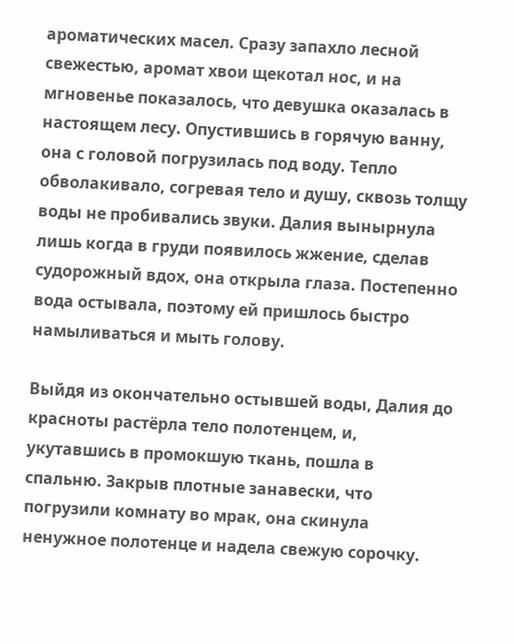ароматических масел. Сразу запахло лесной свежестью, аромат хвои щекотал нос, и на мгновенье показалось, что девушка оказалась в настоящем лесу. Опустившись в горячую ванну, она с головой погрузилась под воду. Тепло обволакивало, согревая тело и душу, сквозь толщу воды не пробивались звуки. Далия вынырнула лишь когда в груди появилось жжение, сделав судорожный вдох, она открыла глаза. Постепенно вода остывала, поэтому ей пришлось быстро намыливаться и мыть голову.

Выйдя из окончательно остывшей воды, Далия до красноты растёрла тело полотенцем, и, укутавшись в промокшую ткань, пошла в спальню. Закрыв плотные занавески, что погрузили комнату во мрак, она скинула ненужное полотенце и надела свежую сорочку.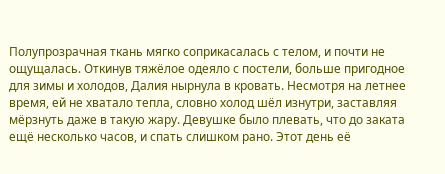Полупрозрачная ткань мягко соприкасалась с телом, и почти не ощущалась. Откинув тяжёлое одеяло с постели, больше пригодное для зимы и холодов, Далия нырнула в кровать. Несмотря на летнее время, ей не хватало тепла, словно холод шёл изнутри, заставляя мёрзнуть даже в такую жару. Девушке было плевать, что до заката ещё несколько часов, и спать слишком рано. Этот день её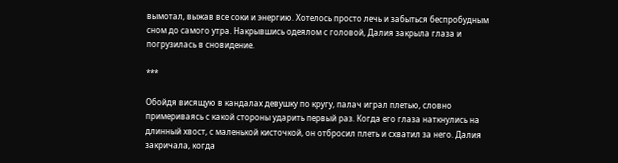вымотал, выжав все соки и энергию. Хотелось просто лечь и забыться беспробудным сном до самого утра. Накрывшись одеялом с головой, Далия закрыла глаза и погрузилась в сновидение.

***

Обойдя висящую в кандалах девушку по кругу, палач играл плетью, словно примериваясь с какой стороны ударить первый раз. Когда его глаза наткнулись на длинный хвост, с маленькой кисточкой, он отбросил плеть и схватил за него. Далия закричала, когда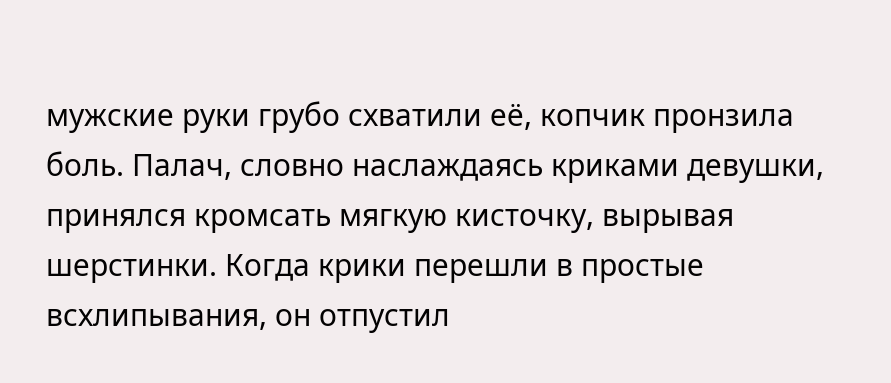мужские руки грубо схватили её, копчик пронзила боль. Палач, словно наслаждаясь криками девушки, принялся кромсать мягкую кисточку, вырывая шерстинки. Когда крики перешли в простые всхлипывания, он отпустил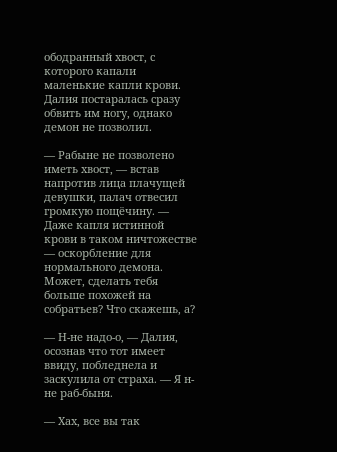ободранный хвост, с которого капали маленькие капли крови. Далия постаралась сразу обвить им ногу, однако демон не позволил.

— Рабыне не позволено иметь хвост, — встав напротив лица плачущей девушки, палач отвесил громкую пощёчину. — Даже капля истинной крови в таком ничтожестве — оскорбление для нормального демона. Может, сделать тебя больше похожей на собратьев? Что скажешь, а?

— Н-не надо-о, — Далия, осознав что тот имеет ввиду, побледнела и заскулила от страха. — Я н-не раб-быня.

— Хах, все вы так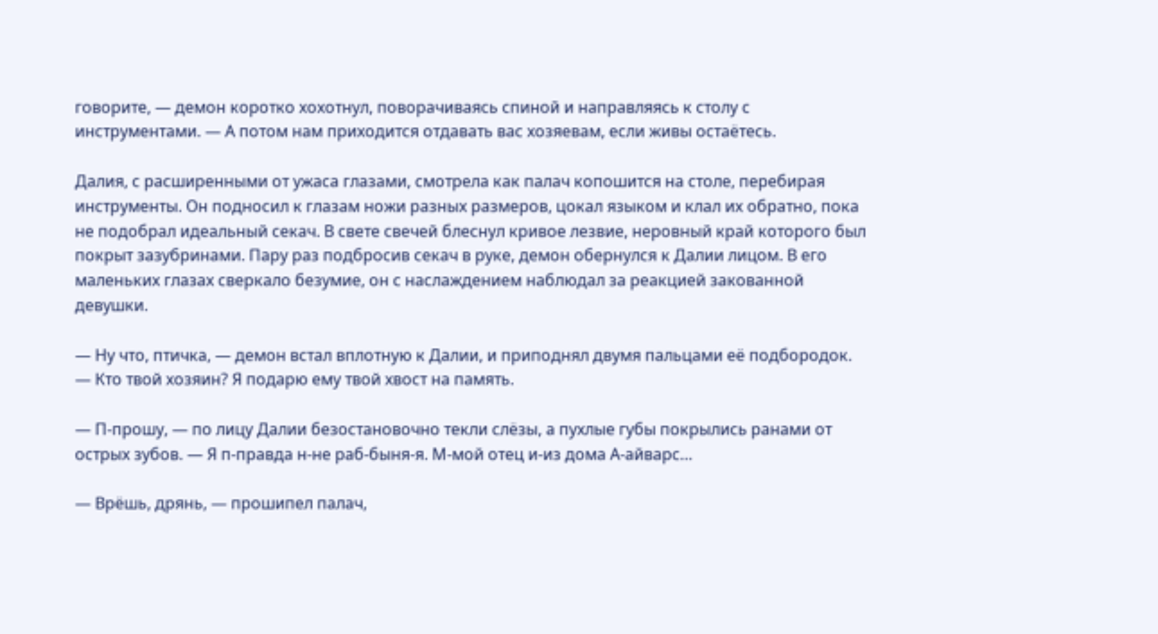говорите, — демон коротко хохотнул, поворачиваясь спиной и направляясь к столу с инструментами. — А потом нам приходится отдавать вас хозяевам, если живы остаётесь.

Далия, с расширенными от ужаса глазами, смотрела как палач копошится на столе, перебирая инструменты. Он подносил к глазам ножи разных размеров, цокал языком и клал их обратно, пока не подобрал идеальный секач. В свете свечей блеснул кривое лезвие, неровный край которого был покрыт зазубринами. Пару раз подбросив секач в руке, демон обернулся к Далии лицом. В его маленьких глазах сверкало безумие, он с наслаждением наблюдал за реакцией закованной девушки.

— Ну что, птичка, — демон встал вплотную к Далии, и приподнял двумя пальцами её подбородок. — Кто твой хозяин? Я подарю ему твой хвост на память.

— П-прошу, — по лицу Далии безостановочно текли слёзы, а пухлые губы покрылись ранами от острых зубов. — Я п-правда н-не раб-быня-я. М-мой отец и-из дома А-айварс…

— Врёшь, дрянь, — прошипел палач,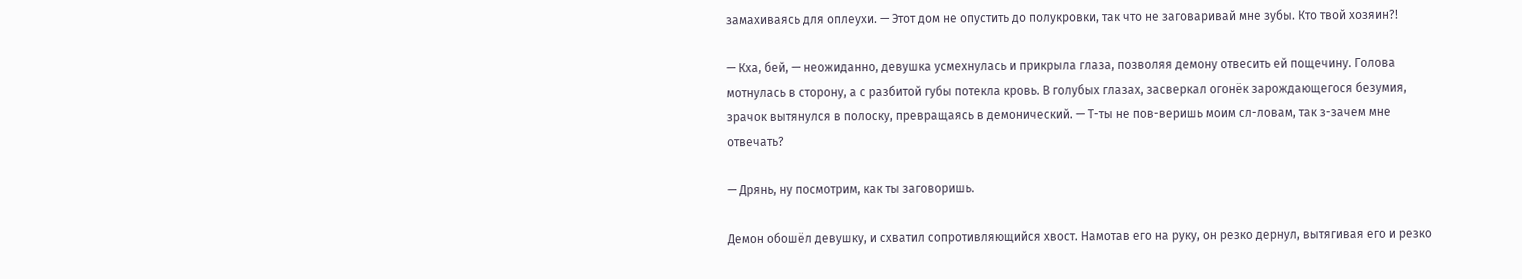замахиваясь для оплеухи. — Этот дом не опустить до полукровки, так что не заговаривай мне зубы. Кто твой хозяин?!

— Кха, бей, — неожиданно, девушка усмехнулась и прикрыла глаза, позволяя демону отвесить ей пощечину. Голова мотнулась в сторону, а с разбитой губы потекла кровь. В голубых глазах, засверкал огонёк зарождающегося безумия, зрачок вытянулся в полоску, превращаясь в демонический. — Т-ты не пов-веришь моим сл-ловам, так з-зачем мне отвечать?

— Дрянь, ну посмотрим, как ты заговоришь.

Демон обошёл девушку, и схватил сопротивляющийся хвост. Намотав его на руку, он резко дернул, вытягивая его и резко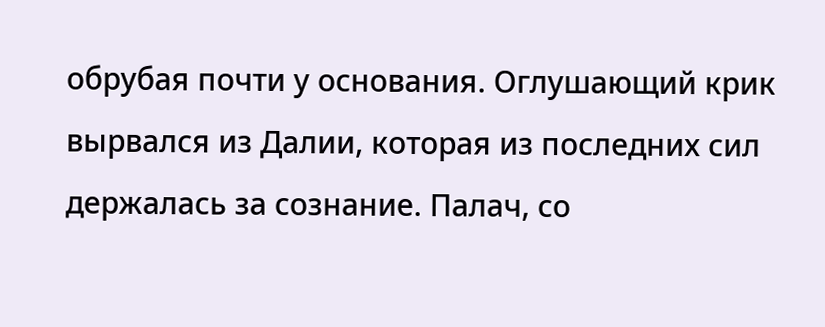обрубая почти у основания. Оглушающий крик вырвался из Далии, которая из последних сил держалась за сознание. Палач, со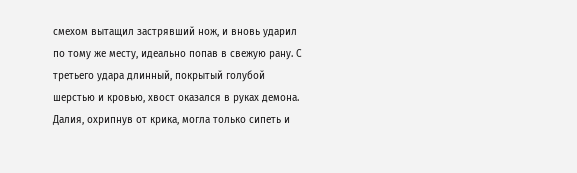смехом вытащил застрявший нож, и вновь ударил по тому же месту, идеально попав в свежую рану. С третьего удара длинный, покрытый голубой шерстью и кровью, хвост оказался в руках демона. Далия, охрипнув от крика, могла только сипеть и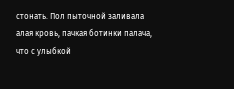стонать. Пол пыточной заливала алая кровь, пачкая ботинки палача, что с улыбкой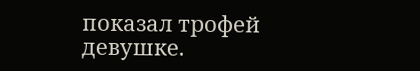показал трофей девушке.